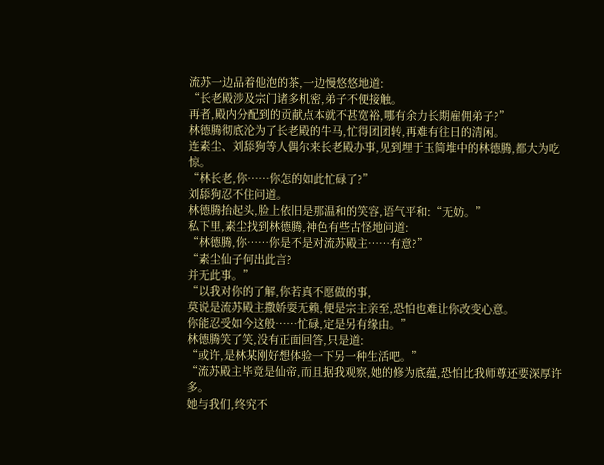流苏一边品着他泡的茶,一边慢悠悠地道:
“长老殿涉及宗门诸多机密,弟子不便接触。
再者,殿内分配到的贡献点本就不甚宽裕,哪有余力长期雇佣弟子?”
林德腾彻底沦为了长老殿的牛马,忙得团团转,再难有往日的清闲。
连素尘、刘舔狗等人偶尔来长老殿办事,见到埋于玉简堆中的林德腾,都大为吃惊。
“林长老,你……你怎的如此忙碌了?”
刘舔狗忍不住问道。
林德腾抬起头,脸上依旧是那温和的笑容,语气平和:“无妨。”
私下里,素尘找到林德腾,神色有些古怪地问道:
“林德腾,你……你是不是对流苏殿主……有意?”
“素尘仙子何出此言?
并无此事。”
“以我对你的了解,你若真不愿做的事,
莫说是流苏殿主撒娇耍无赖,便是宗主亲至,恐怕也难让你改变心意。
你能忍受如今这般……忙碌,定是另有缘由。”
林德腾笑了笑,没有正面回答,只是道:
“或许,是林某刚好想体验一下另一种生活吧。”
“流苏殿主毕竟是仙帝,而且据我观察,她的修为底蕴,恐怕比我师尊还要深厚许多。
她与我们,终究不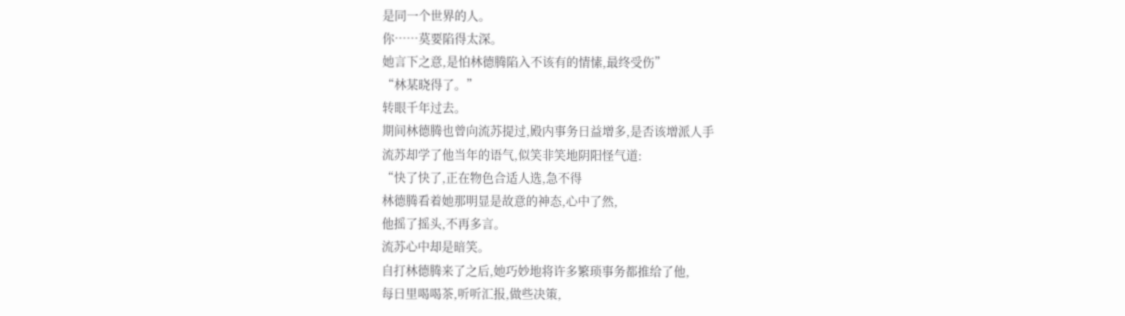是同一个世界的人。
你……莫要陷得太深。
她言下之意,是怕林德腾陷入不该有的情愫,最终受伤”
“林某晓得了。”
转眼千年过去。
期间林德腾也曾向流苏提过,殿内事务日益增多,是否该增派人手
流苏却学了他当年的语气,似笑非笑地阴阳怪气道:
“快了快了,正在物色合适人选,急不得
林德腾看着她那明显是故意的神态,心中了然,
他摇了摇头,不再多言。
流苏心中却是暗笑。
自打林德腾来了之后,她巧妙地将许多繁琐事务都推给了他,
每日里喝喝茶,听听汇报,做些决策,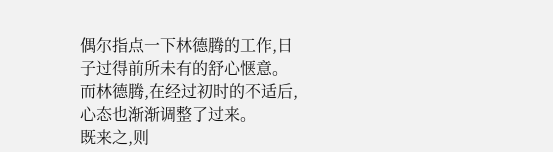偶尔指点一下林德腾的工作,日子过得前所未有的舒心惬意。
而林德腾,在经过初时的不适后,心态也渐渐调整了过来。
既来之,则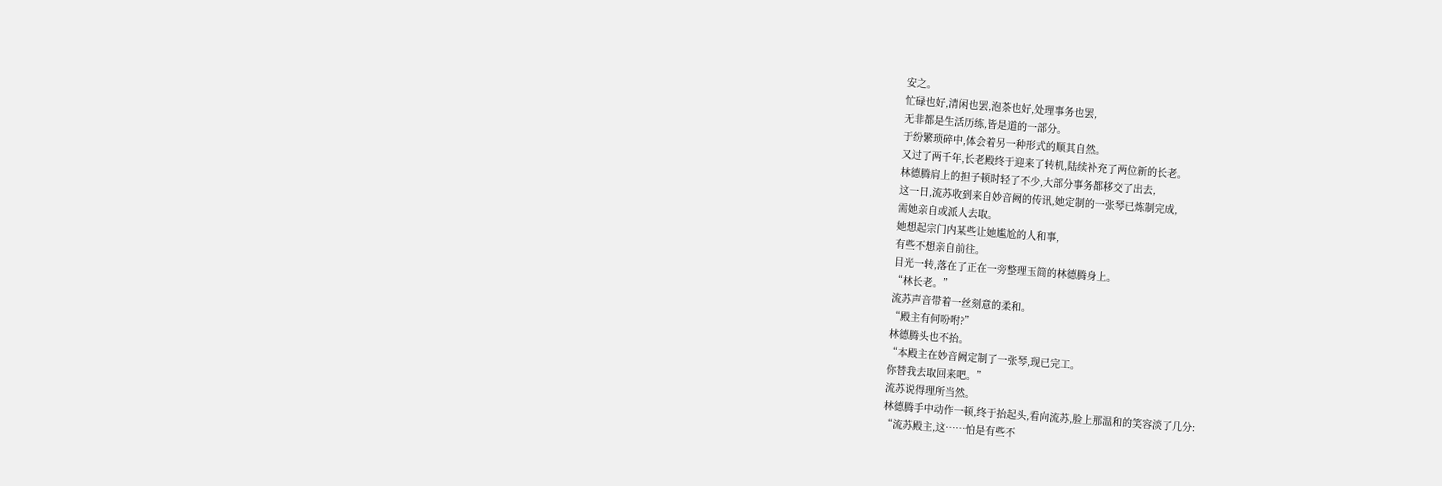安之。
忙碌也好,清闲也罢,泡茶也好,处理事务也罢,
无非都是生活历练,皆是道的一部分。
于纷繁琐碎中,体会着另一种形式的顺其自然。
又过了两千年,长老殿终于迎来了转机,陆续补充了两位新的长老。
林德腾肩上的担子顿时轻了不少,大部分事务都移交了出去,
这一日,流苏收到来自妙音阙的传讯,她定制的一张琴已炼制完成,
需她亲自或派人去取。
她想起宗门内某些让她尴尬的人和事,
有些不想亲自前往。
目光一转,落在了正在一旁整理玉简的林德腾身上。
“林长老。”
流苏声音带着一丝刻意的柔和。
“殿主有何吩咐?”
林德腾头也不抬。
“本殿主在妙音阙定制了一张琴,现已完工。
你替我去取回来吧。”
流苏说得理所当然。
林德腾手中动作一顿,终于抬起头,看向流苏,脸上那温和的笑容淡了几分:
“流苏殿主,这……怕是有些不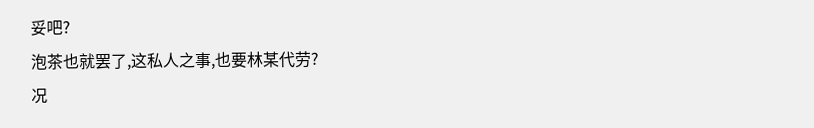妥吧?
泡茶也就罢了,这私人之事,也要林某代劳?
况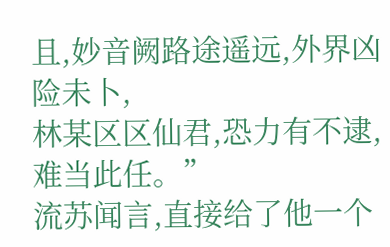且,妙音阙路途遥远,外界凶险未卜,
林某区区仙君,恐力有不逮,难当此任。”
流苏闻言,直接给了他一个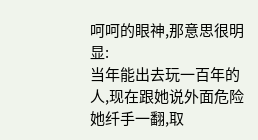呵呵的眼神,那意思很明显:
当年能出去玩一百年的人,现在跟她说外面危险
她纤手一翻,取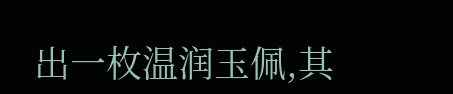出一枚温润玉佩,其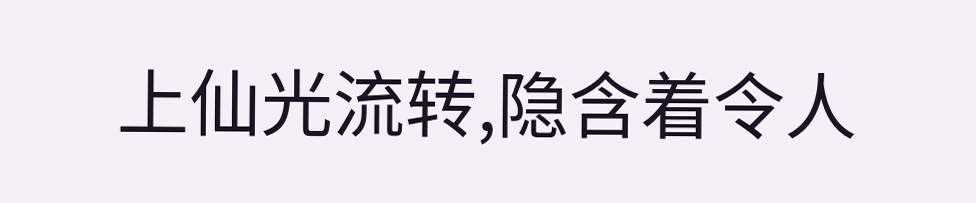上仙光流转,隐含着令人